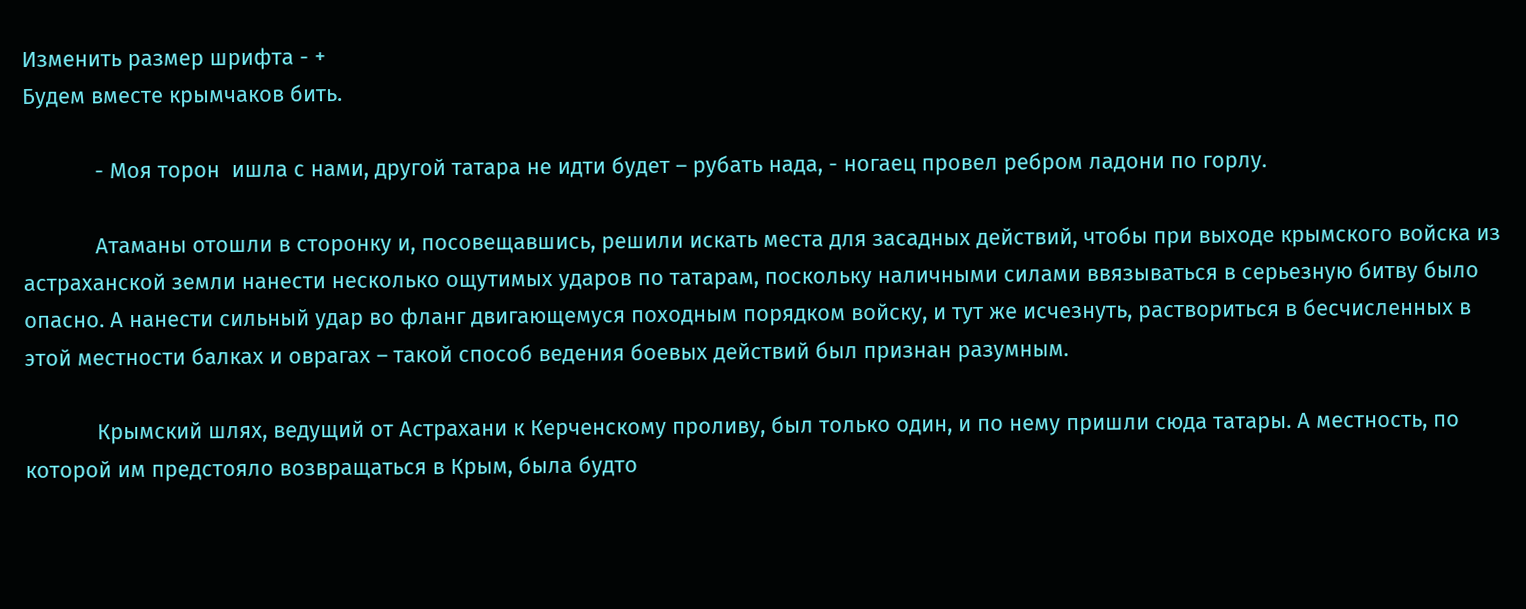Изменить размер шрифта - +
Будем вместе крымчаков бить.

            - Моя торон  ишла с нами, другой татара не идти будет – рубать нада, - ногаец провел ребром ладони по горлу.

            Атаманы отошли в сторонку и, посовещавшись, решили искать места для засадных действий, чтобы при выходе крымского войска из астраханской земли нанести несколько ощутимых ударов по татарам, поскольку наличными силами ввязываться в серьезную битву было опасно. А нанести сильный удар во фланг двигающемуся походным порядком войску, и тут же исчезнуть, раствориться в бесчисленных в этой местности балках и оврагах – такой способ ведения боевых действий был признан разумным.

            Крымский шлях, ведущий от Астрахани к Керченскому проливу, был только один, и по нему пришли сюда татары. А местность, по которой им предстояло возвращаться в Крым, была будто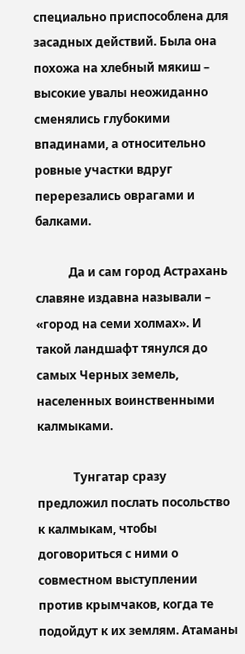специально приспособлена для засадных действий. Была она похожа на хлебный мякиш – высокие увалы неожиданно сменялись глубокими впадинами, а относительно ровные участки вдруг перерезались оврагами и балками.

           Да и сам город Астрахань славяне издавна называли – «город на семи холмах». И такой ландшафт тянулся до самых Черных земель, населенных воинственными калмыками.

            Тунгатар сразу предложил послать посольство к калмыкам, чтобы договориться с ними о совместном выступлении против крымчаков, когда те подойдут к их землям. Атаманы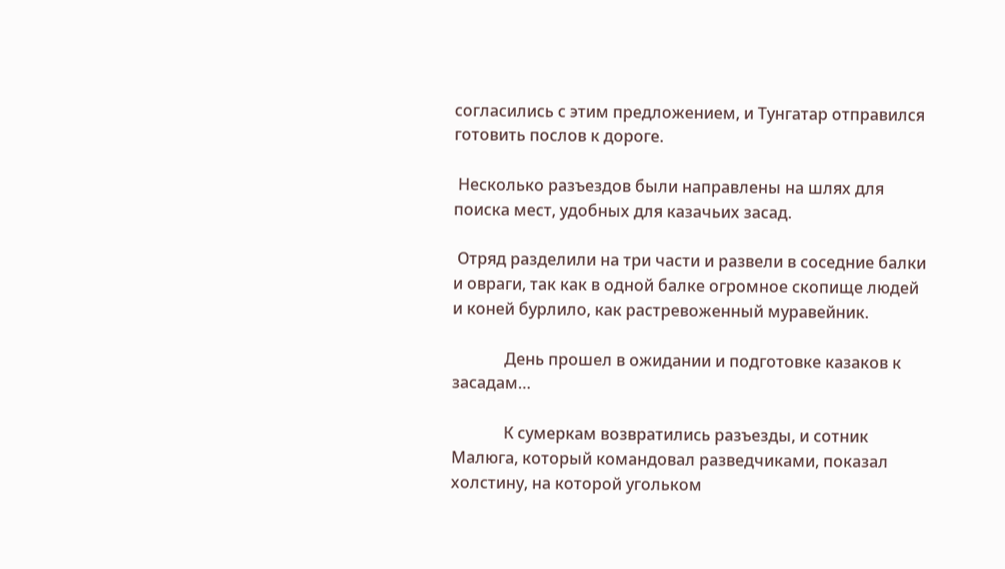согласились с этим предложением, и Тунгатар отправился готовить послов к дороге.

 Несколько разъездов были направлены на шлях для поиска мест, удобных для казачьих засад.

 Отряд разделили на три части и развели в соседние балки и овраги, так как в одной балке огромное скопище людей и коней бурлило, как растревоженный муравейник.

             День прошел в ожидании и подготовке казаков к засадам…

             К сумеркам возвратились разъезды, и сотник Малюга, который командовал разведчиками, показал холстину, на которой угольком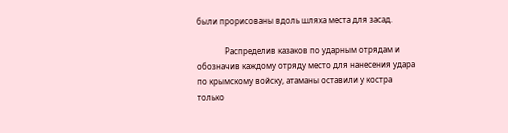были прорисованы вдоль шляха места для засад.

              Распределив казаков по ударным отрядам и обозначив каждому отряду место для нанесения удара по крымскому войску, атаманы оставили у костра только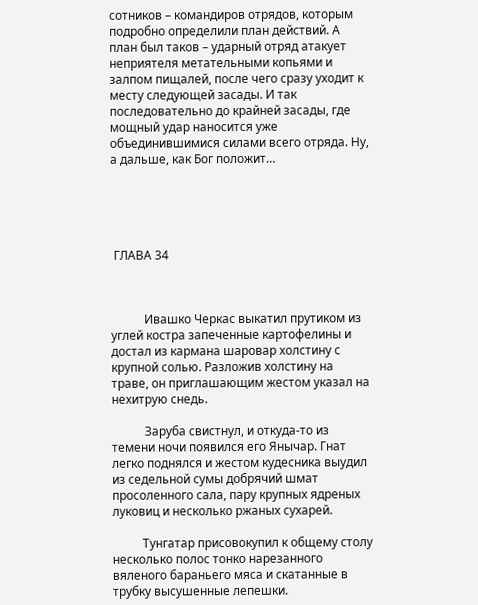сотников – командиров отрядов, которым подробно определили план действий. А план был таков – ударный отряд атакует неприятеля метательными копьями и залпом пищалей, после чего сразу уходит к месту следующей засады. И так последовательно до крайней засады, где мощный удар наносится уже объединившимися силами всего отряда. Ну, а дальше, как Бог положит…





 ГЛАВА 34



           Ивашко Черкас выкатил прутиком из углей костра запеченные картофелины и достал из кармана шаровар холстину с крупной солью. Разложив холстину на траве, он приглашающим жестом указал на нехитрую снедь.

           Заруба свистнул, и откуда-то из темени ночи появился его Янычар. Гнат легко поднялся и жестом кудесника выудил из седельной сумы добрячий шмат просоленного сала, пару крупных ядреных луковиц и несколько ржаных сухарей.

          Тунгатар присовокупил к общему столу несколько полос тонко нарезанного вяленого бараньего мяса и скатанные в трубку высушенные лепешки.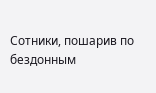Сотники, пошарив по бездонным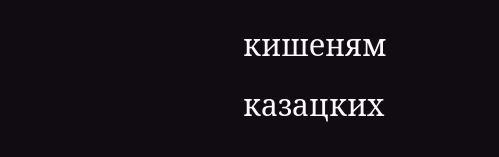кишеням  казацких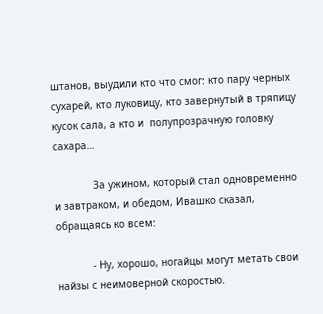штанов, выудили кто что смог: кто пару черных сухарей, кто луковицу, кто завернутый в тряпицу кусок сала, а кто и  полупрозрачную головку сахара…

             За ужином, который стал одновременно и завтраком, и обедом, Ивашко сказал, обращаясь ко всем:

            - Ну, хорошо, ногайцы могут метать свои найзы с неимоверной скоростью.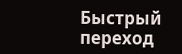Быстрый переход